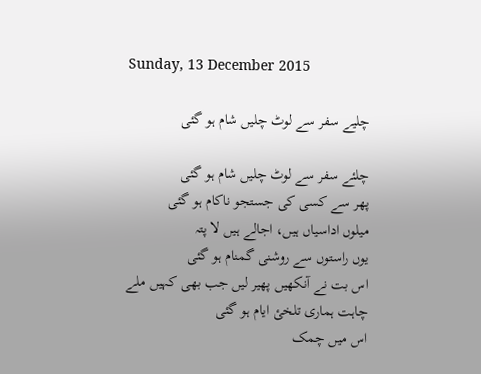Sunday, 13 December 2015

چلیے سفر سے لوٹ چلیں شام ہو گئی

چلئے سفر سے لوٹ چلیں شام ہو گئی
پھر سے کسی کی جستجو ناکام ہو گئی
میلوں اداسیاں ہیں، اجالے ہیں لا پتہ
یوں راستوں سے روشنی گمنام ہو گئی
اس بت نے آنکھیں پھیر لیں جب بھی کہیں ملے
چاہت ہماری تلخئ ایام ہو گئی
اس میں چمک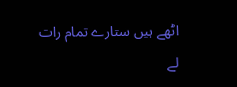اٹھے ہیں ستارے تمام رات
لے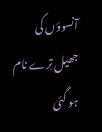آنسوؤں کی جھیل تِرے نام ہو گئی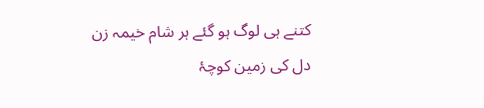کتنے ہی لوگ ہو گئے ہر شام خیمہ زن
دل کی زمین کوچۂ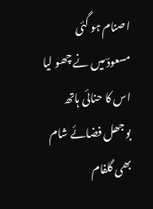اصنام ہو گئی
مسعودؔ میں نے چھو لیا اس کا حنائی ہاتھ
بوجھل فضائے شام بھی گلفام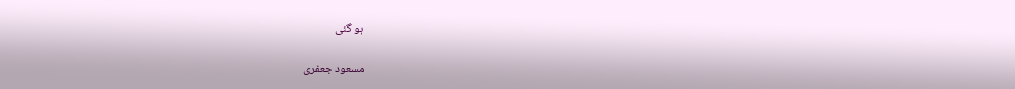ہو گئی

مسعود جعفری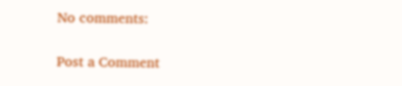No comments:

Post a Comment